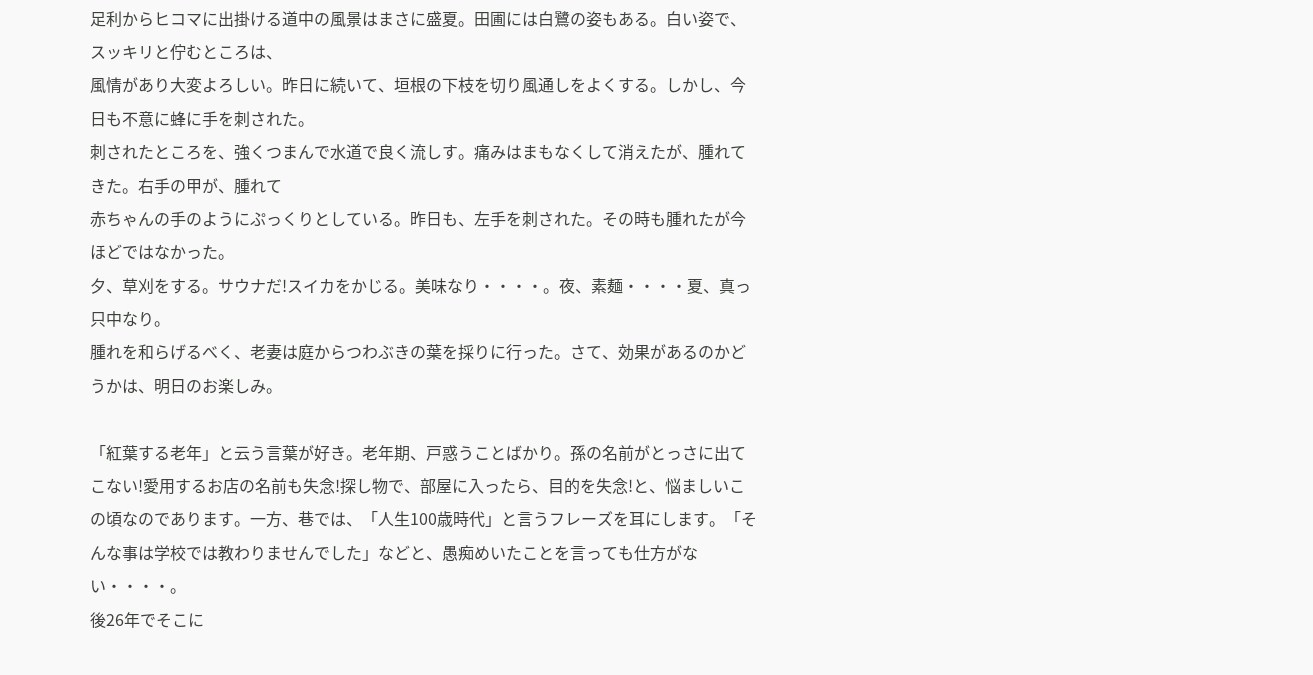足利からヒコマに出掛ける道中の風景はまさに盛夏。田圃には白鷺の姿もある。白い姿で、スッキリと佇むところは、
風情があり大変よろしい。昨日に続いて、垣根の下枝を切り風通しをよくする。しかし、今日も不意に蜂に手を刺された。
刺されたところを、強くつまんで水道で良く流しす。痛みはまもなくして消えたが、腫れてきた。右手の甲が、腫れて
赤ちゃんの手のようにぷっくりとしている。昨日も、左手を刺された。その時も腫れたが今ほどではなかった。
夕、草刈をする。サウナだ!スイカをかじる。美味なり・・・・。夜、素麺・・・・夏、真っ只中なり。
腫れを和らげるべく、老妻は庭からつわぶきの葉を採りに行った。さて、効果があるのかどうかは、明日のお楽しみ。

「紅葉する老年」と云う言葉が好き。老年期、戸惑うことばかり。孫の名前がとっさに出てこない!愛用するお店の名前も失念!探し物で、部屋に入ったら、目的を失念!と、悩ましいこの頃なのであります。一方、巷では、「人生100歳時代」と言うフレーズを耳にします。「そんな事は学校では教わりませんでした」などと、愚痴めいたことを言っても仕方がない・・・・。
後26年でそこに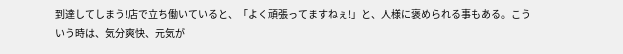到達してしまう!店で立ち働いていると、「よく頑張ってますねぇ!」と、人様に褒められる事もある。こういう時は、気分爽快、元気が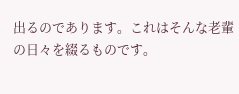出るのであります。これはそんな老輩の日々を綴るものです。